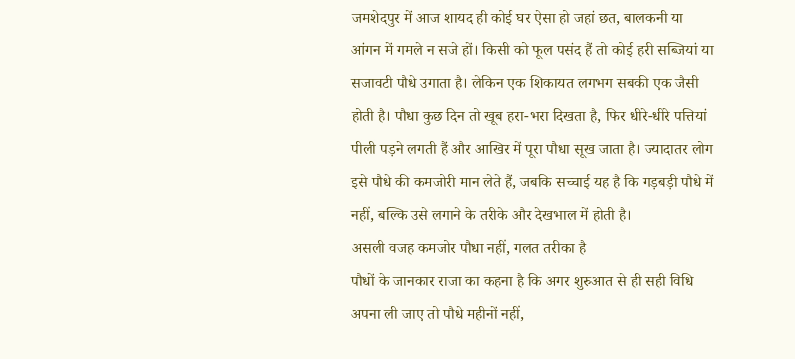जमशेदपुर में आज शायद ही कोई घर ऐसा हो जहां छत, बालकनी या आंगन में गमले न सजे हों। किसी को फूल पसंद हैं तो कोई हरी सब्जियां या सजावटी पौधे उगाता है। लेकिन एक शिकायत लगभग सबकी एक जैसी होती है। पौधा कुछ दिन तो खूब हरा-भरा दिखता है, फिर धीरे-धीरे पत्तियां पीली पड़ने लगती हैं और आखिर में पूरा पौधा सूख जाता है। ज्यादातर लोग इसे पौधे की कमजोरी मान लेते हैं, जबकि सच्चाई यह है कि गड़बड़ी पौधे में नहीं, बल्कि उसे लगाने के तरीके और देखभाल में होती है।
असली वजह कमजोर पौधा नहीं, गलत तरीका है
पौधों के जानकार राजा का कहना है कि अगर शुरुआत से ही सही विधि अपना ली जाए तो पौधे महीनों नहीं,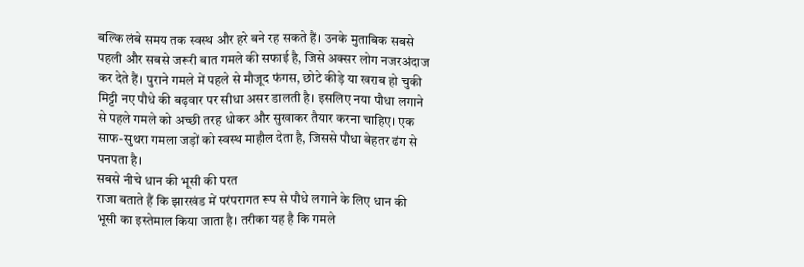बल्कि लंबे समय तक स्वस्थ और हरे बने रह सकते हैं। उनके मुताबिक सबसे पहली और सबसे जरूरी बात गमले की सफाई है, जिसे अक्सर लोग नजरअंदाज कर देते हैं। पुराने गमले में पहले से मौजूद फंगस, छोटे कीड़े या खराब हो चुकी मिट्टी नए पौधे की बढ़वार पर सीधा असर डालती है। इसलिए नया पौधा लगाने से पहले गमले को अच्छी तरह धोकर और सुखाकर तैयार करना चाहिए। एक साफ-सुथरा गमला जड़ों को स्वस्थ माहौल देता है, जिससे पौधा बेहतर ढंग से पनपता है।
सबसे नीचे धान की भूसी की परत
राजा बताते हैं कि झारखंड में परंपरागत रूप से पौधे लगाने के लिए धान की भूसी का इस्तेमाल किया जाता है। तरीका यह है कि गमले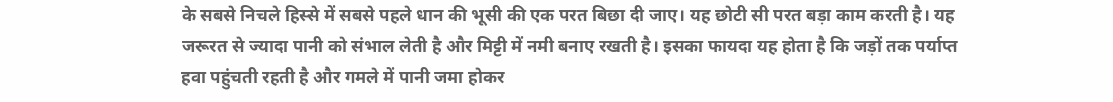के सबसे निचले हिस्से में सबसे पहले धान की भूसी की एक परत बिछा दी जाए। यह छोटी सी परत बड़ा काम करती है। यह जरूरत से ज्यादा पानी को संभाल लेती है और मिट्टी में नमी बनाए रखती है। इसका फायदा यह होता है कि जड़ों तक पर्याप्त हवा पहुंचती रहती है और गमले में पानी जमा होकर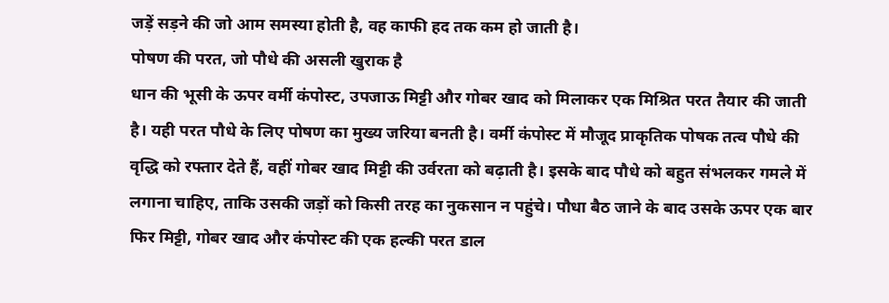जड़ें सड़ने की जो आम समस्या होती है, वह काफी हद तक कम हो जाती है।
पोषण की परत, जो पौधे की असली खुराक है
धान की भूसी के ऊपर वर्मी कंपोस्ट, उपजाऊ मिट्टी और गोबर खाद को मिलाकर एक मिश्रित परत तैयार की जाती है। यही परत पौधे के लिए पोषण का मुख्य जरिया बनती है। वर्मी कंपोस्ट में मौजूद प्राकृतिक पोषक तत्व पौधे की वृद्धि को रफ्तार देते हैं, वहीं गोबर खाद मिट्टी की उर्वरता को बढ़ाती है। इसके बाद पौधे को बहुत संभलकर गमले में लगाना चाहिए, ताकि उसकी जड़ों को किसी तरह का नुकसान न पहुंचे। पौधा बैठ जाने के बाद उसके ऊपर एक बार फिर मिट्टी, गोबर खाद और कंपोस्ट की एक हल्की परत डाल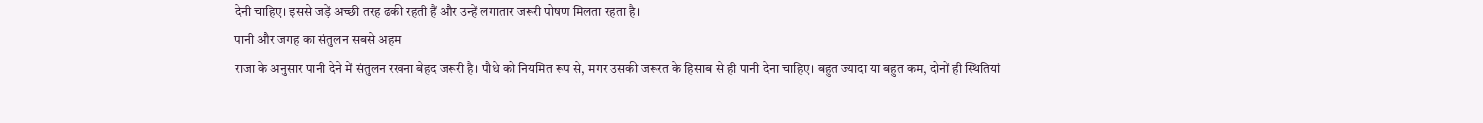देनी चाहिए। इससे जड़ें अच्छी तरह ढकी रहती हैं और उन्हें लगातार जरूरी पोषण मिलता रहता है।
पानी और जगह का संतुलन सबसे अहम
राजा के अनुसार पानी देने में संतुलन रखना बेहद जरूरी है। पौधे को नियमित रूप से, मगर उसकी जरूरत के हिसाब से ही पानी देना चाहिए। बहुत ज्यादा या बहुत कम, दोनों ही स्थितियां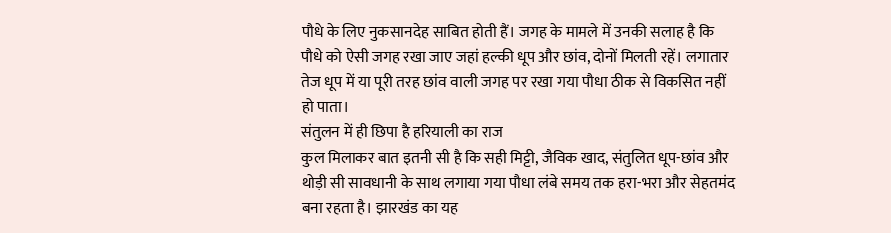पौधे के लिए नुकसानदेह साबित होती हैं। जगह के मामले में उनकी सलाह है कि पौधे को ऐसी जगह रखा जाए जहां हल्की धूप और छांव, दोनों मिलती रहें। लगातार तेज धूप में या पूरी तरह छांव वाली जगह पर रखा गया पौधा ठीक से विकसित नहीं हो पाता।
संतुलन में ही छिपा है हरियाली का राज
कुल मिलाकर बात इतनी सी है कि सही मिट्टी, जैविक खाद, संतुलित धूप-छांव और थोड़ी सी सावधानी के साथ लगाया गया पौधा लंबे समय तक हरा-भरा और सेहतमंद बना रहता है। झारखंड का यह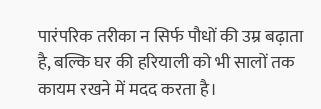पारंपरिक तरीका न सिर्फ पौधों की उम्र बढ़ाता है, बल्कि घर की हरियाली को भी सालों तक कायम रखने में मदद करता है।